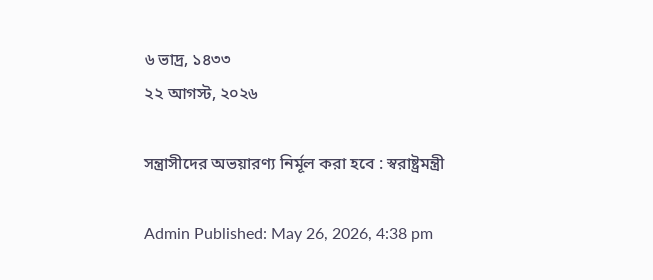৬ ভাদ্র, ১৪৩৩
২২ আগস্ট, ২০২৬

সন্ত্রাসীদের অভয়ারণ্য নির্মূল করা হবে : স্বরাষ্ট্রমন্ত্রী

Admin Published: May 26, 2026, 4:38 pm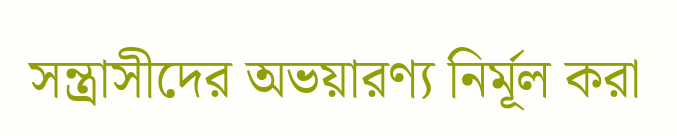সন্ত্রাসীদের অভয়ারণ্য নির্মূল করা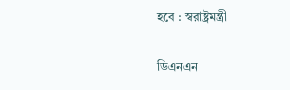হবে : স্বরাষ্ট্রমন্ত্রী

ডিএনএন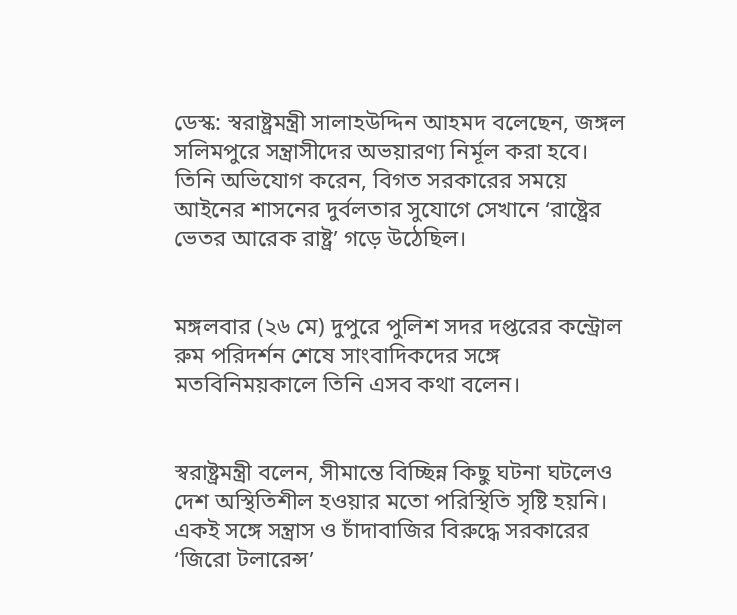ডেস্ক: স্বরাষ্ট্রমন্ত্রী সালাহউদ্দিন আহমদ বলেছেন, জঙ্গল সলিমপুরে সন্ত্রাসীদের অভয়ারণ্য নির্মূল করা হবে। তিনি অভিযোগ করেন, বিগত সরকারের সময়ে আইনের শাসনের দুর্বলতার সুযোগে সেখানে ‘রাষ্ট্রের ভেতর আরেক রাষ্ট্র’ গড়ে উঠেছিল।


মঙ্গলবার (২৬ মে) দুপুরে পুলিশ সদর দপ্তরের কন্ট্রোল রুম পরিদর্শন শেষে সাংবাদিকদের সঙ্গে মতবিনিময়কালে তিনি এসব কথা বলেন।


স্বরাষ্ট্রমন্ত্রী বলেন, সীমান্তে বিচ্ছিন্ন কিছু ঘটনা ঘটলেও দেশ অস্থিতিশীল হওয়ার মতো পরিস্থিতি সৃষ্টি হয়নি। একই সঙ্গে সন্ত্রাস ও চাঁদাবাজির বিরুদ্ধে সরকারের ‘জিরো টলারেন্স’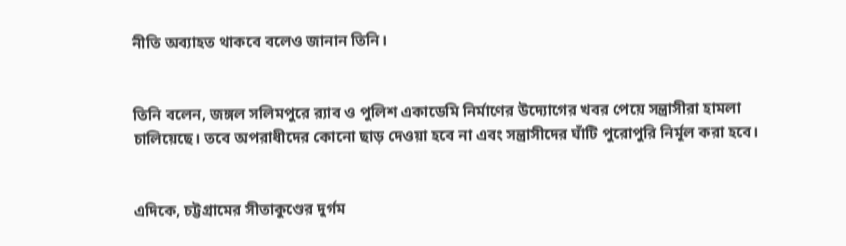নীতি অব্যাহত থাকবে বলেও জানান তিনি।


তিনি বলেন, জঙ্গল সলিমপুরে র‍্যাব ও পুলিশ একাডেমি নির্মাণের উদ্যোগের খবর পেয়ে সন্ত্রাসীরা হামলা চালিয়েছে। তবে অপরাধীদের কোনো ছাড় দেওয়া হবে না এবং সন্ত্রাসীদের ঘাঁটি পুরোপুরি নির্মূল করা হবে।


এদিকে, চট্টগ্রামের সীতাকুণ্ডের দুর্গম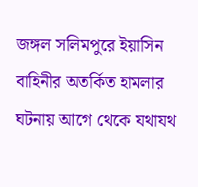জঙ্গল সলিমপুরে ইয়াসিন বাহিনীর অতর্কিত হামলার ঘটনায় আগে থেকে যথাযথ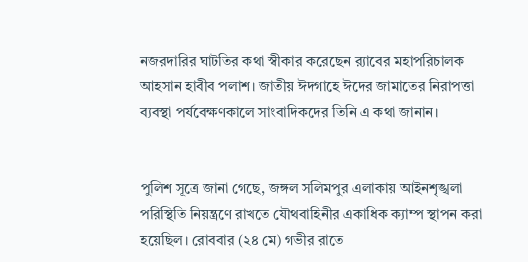নজরদারির ঘাটতির কথা স্বীকার করেছেন র‍্যাবের মহাপরিচালক আহসান হাবীব পলাশ। জাতীয় ঈদগাহে ঈদের জামাতের নিরাপত্তা ব্যবস্থা পর্যবেক্ষণকালে সাংবাদিকদের তিনি এ কথা জানান।


পুলিশ সূত্রে জানা গেছে, জঙ্গল সলিমপুর এলাকায় আইনশৃঙ্খলা পরিস্থিতি নিয়ন্ত্রণে রাখতে যৌথবাহিনীর একাধিক ক্যাম্প স্থাপন করা হয়েছিল। রোববার (২৪ মে) গভীর রাতে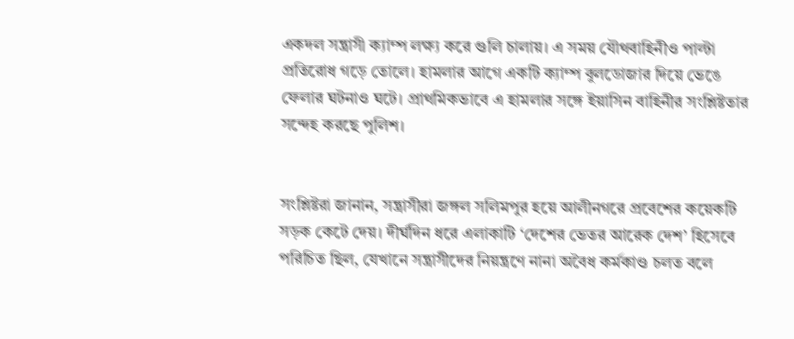একদল সন্ত্রাসী ক্যাম্প লক্ষ্য করে গুলি চালায়। এ সময় যৌথবাহিনীও পাল্টা প্রতিরোধ গড়ে তোলে। হামলার আগে একটি ক্যাম্প বুলডোজার দিয়ে ভেঙে ফেলার ঘটনাও ঘটে। প্রাথমিকভাবে এ হামলার সঙ্গে ইয়াসিন বাহিনীর সংশ্লিষ্টতার সন্দেহ করছে পুলিশ।


সংশ্লিষ্টরা জানান, সন্ত্রাসীরা জঙ্গল সলিমপুর হয়ে আলীনগরে প্রবেশের কয়েকটি সড়ক কেটে দেয়। দীর্ঘদিন ধরে এলাকাটি ‘দেশের ভেতর আরেক দেশ’ হিসেবে পরিচিত ছিল, যেখানে সন্ত্রাসীদের নিয়ন্ত্রণে নানা অবৈধ কর্মকাণ্ড চলত বলে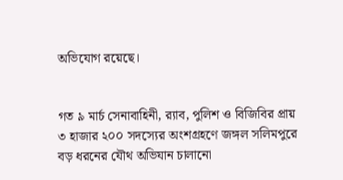অভিযোগ রয়েছে।


গত ৯ মার্চ সেনাবাহিনী, র‍্যাব, পুলিশ ও বিজিবির প্রায় ৩ হাজার ২০০ সদস্যের অংশগ্রহণে জঙ্গল সলিমপুরে বড় ধরনের যৌথ অভিযান চালানো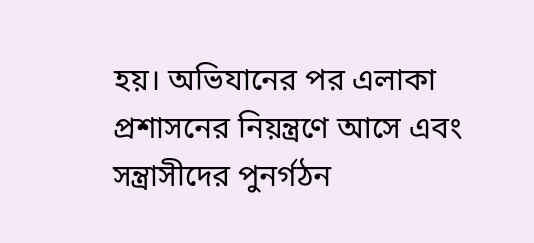হয়। অভিযানের পর এলাকা প্রশাসনের নিয়ন্ত্রণে আসে এবং সন্ত্রাসীদের পুনর্গঠন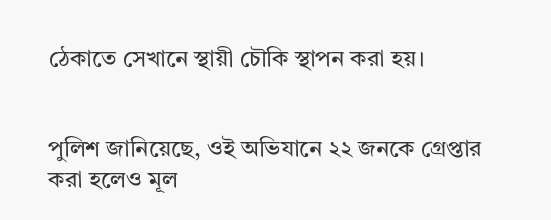ঠেকাতে সেখানে স্থায়ী চৌকি স্থাপন করা হয়।


পুলিশ জানিয়েছে, ওই অভিযানে ২২ জনকে গ্রেপ্তার করা হলেও মূল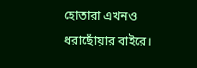হোতারা এখনও ধরাছোঁয়ার বাইরে।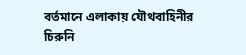বর্তমানে এলাকায় যৌথবাহিনীর চিরুনি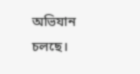অভিযান চলছে।